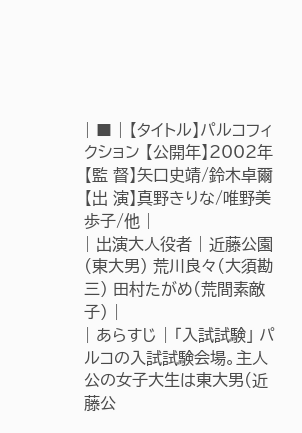| ■ | 【タイトル】パルコフィクション 【公開年】2002年 【監 督】矢口史靖/鈴木卓爾 【出 演】真野きりな/唯野美歩子/他 |
| 出演大人役者 | 近藤公園(東大男) 荒川良々(大須勘三) 田村たがめ(荒間素敵子) |
| あらすじ | 「入試試験」 パルコの入試試験会場。主人公の女子大生は東大男(近藤公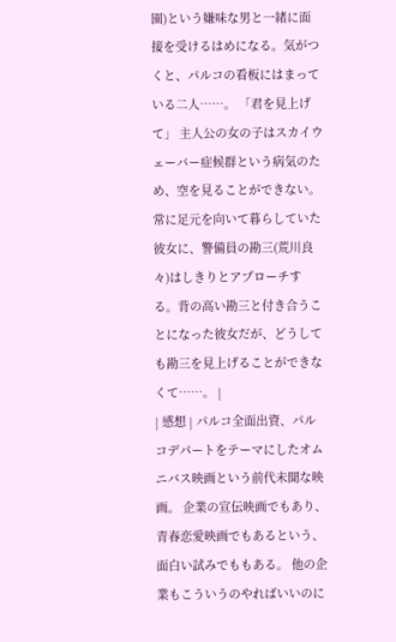園)という嫌味な男と一緒に面接を受けるはめになる。気がつくと、パルコの看板にはまっている二人……。 「君を見上げて」 主人公の女の子はスカイウェーバー症候群という病気のため、空を見ることができない。常に足元を向いて暮らしていた彼女に、警備員の勘三(荒川良々)はしきりとアプローチする。背の高い勘三と付き合うことになった彼女だが、どうしても勘三を見上げることができなくて……。 |
| 感想 | パルコ全面出資、パルコデパートをテーマにしたオムニバス映画という前代未聞な映画。 企業の宣伝映画でもあり、青春恋愛映画でもあるという、面白い試みでももある。 他の企業もこういうのやればいいのに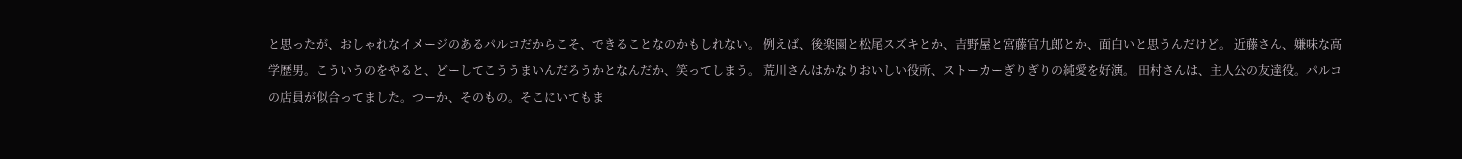と思ったが、おしゃれなイメージのあるパルコだからこそ、できることなのかもしれない。 例えば、後楽園と松尾スズキとか、吉野屋と宮藤官九郎とか、面白いと思うんだけど。 近藤さん、嫌味な高学歴男。こういうのをやると、どーしてこううまいんだろうかとなんだか、笑ってしまう。 荒川さんはかなりおいしい役所、ストーカーぎりぎりの純愛を好演。 田村さんは、主人公の友達役。パルコの店員が似合ってました。つーか、そのもの。そこにいてもま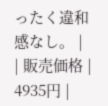ったく違和感なし。 |
| 販売価格 | 4935円 |